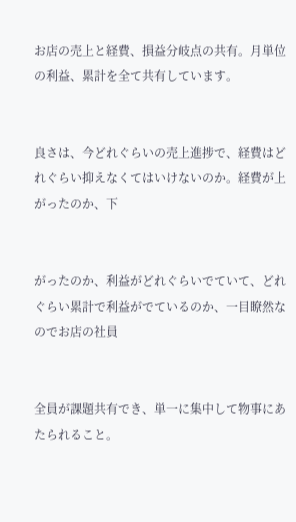お店の売上と経費、損益分岐点の共有。月単位の利益、累計を全て共有しています。


良さは、今どれぐらいの売上進捗で、経費はどれぐらい抑えなくてはいけないのか。経費が上がったのか、下


がったのか、利益がどれぐらいでていて、どれぐらい累計で利益がでているのか、一目瞭然なのでお店の社員


全員が課題共有でき、単一に集中して物事にあたられること。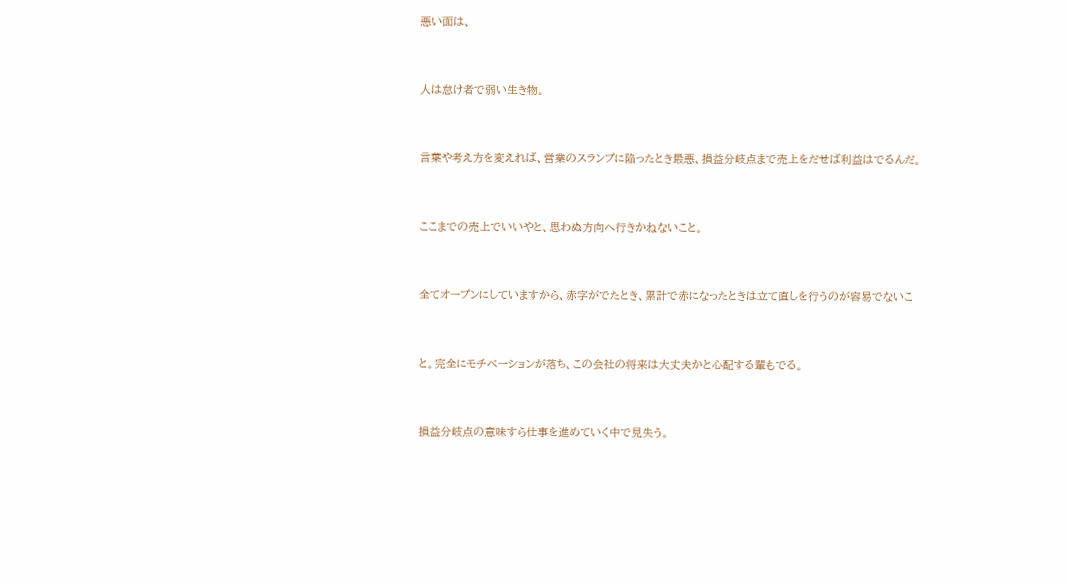悪い面は、


人は怠け者で弱い生き物。


言葉や考え方を変えれば、営業のスランプに陥ったとき最悪、損益分岐点まで売上をだせば利益はでるんだ。


ここまでの売上でいいやと、思わぬ方向へ行きかねないこと。


全てオープンにしていますから、赤字がでたとき、累計で赤になったときは立て直しを行うのが容易でないこ


と。完全にモチベーションが落ち、この会社の将来は大丈夫かと心配する輩もでる。


損益分岐点の意味すら仕事を進めていく中で見失う。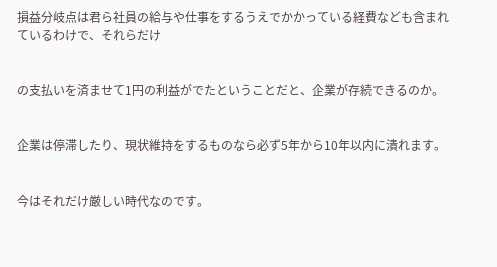損益分岐点は君ら社員の給与や仕事をするうえでかかっている経費なども含まれているわけで、それらだけ


の支払いを済ませて1円の利益がでたということだと、企業が存続できるのか。


企業は停滞したり、現状維持をするものなら必ず5年から10年以内に潰れます。


今はそれだけ厳しい時代なのです。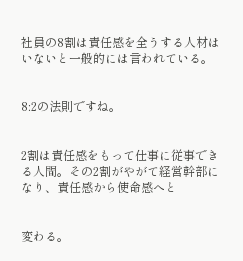社員の8割は責任感を全うする人材はいないと一般的には言われている。


8:2の法則ですね。


2割は責任感をもって仕事に従事できる人間。その2割がやがて経営幹部になり、責任感から使命感へと


変わる。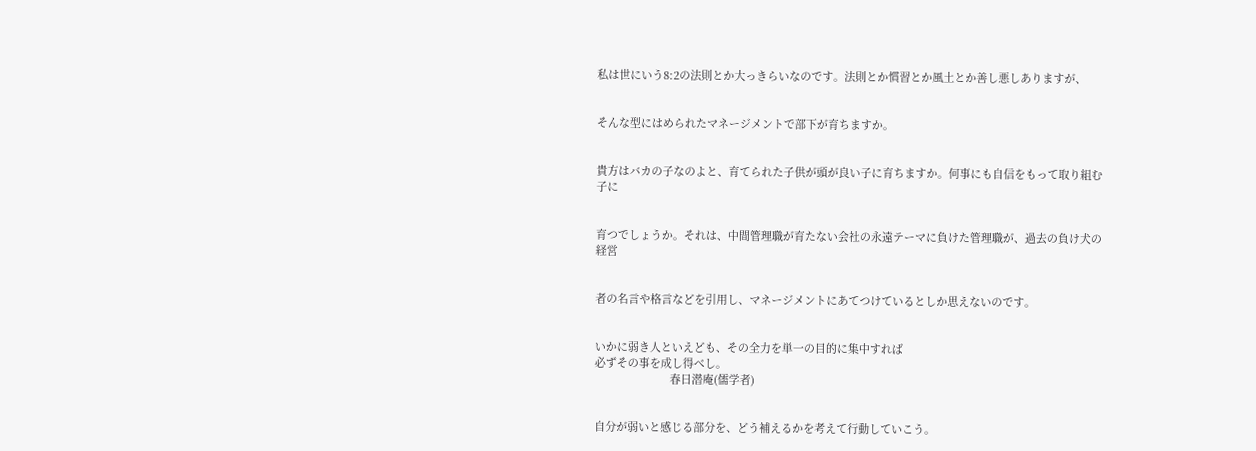私は世にいう8:2の法則とか大っきらいなのです。法則とか慣習とか風土とか善し悪しありますが、


そんな型にはめられたマネージメントで部下が育ちますか。


貴方はバカの子なのよと、育てられた子供が頭が良い子に育ちますか。何事にも自信をもって取り組む子に


育つでしょうか。それは、中間管理職が育たない会社の永遠テーマに負けた管理職が、過去の負け犬の経営


者の名言や格言などを引用し、マネージメントにあてつけているとしか思えないのです。


いかに弱き人といえども、その全力を単一の目的に集中すれば
必ずその事を成し得べし。
                         春日潜庵(儒学者)


自分が弱いと感じる部分を、どう補えるかを考えて行動していこう。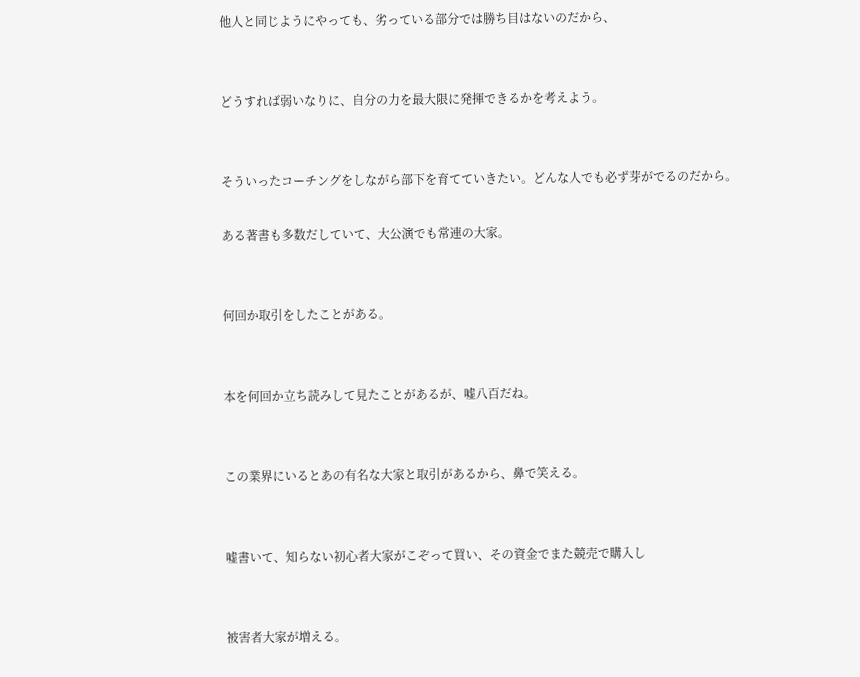他人と同じようにやっても、劣っている部分では勝ち目はないのだから、


どうすれば弱いなりに、自分の力を最大限に発揮できるかを考えよう。


そういったコーチングをしながら部下を育てていきたい。どんな人でも必ず芽がでるのだから。

ある著書も多数だしていて、大公演でも常連の大家。


何回か取引をしたことがある。


本を何回か立ち読みして見たことがあるが、嘘八百だね。


この業界にいるとあの有名な大家と取引があるから、鼻で笑える。


嘘書いて、知らない初心者大家がこぞって買い、その資金でまた競売で購入し


被害者大家が増える。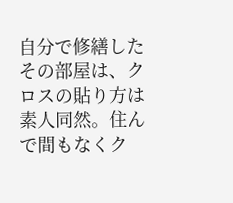自分で修繕したその部屋は、クロスの貼り方は素人同然。住んで間もなくク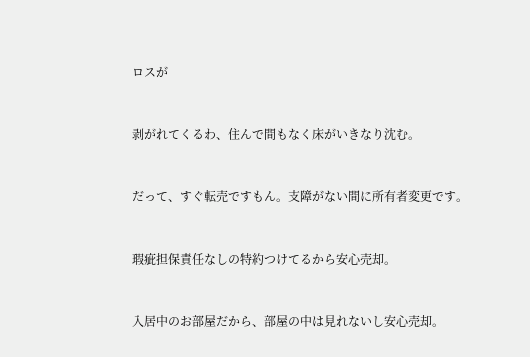ロスが


剥がれてくるわ、住んで間もなく床がいきなり沈む。


だって、すぐ転売ですもん。支障がない間に所有者変更です。


瑕疵担保責任なしの特約つけてるから安心売却。


入居中のお部屋だから、部屋の中は見れないし安心売却。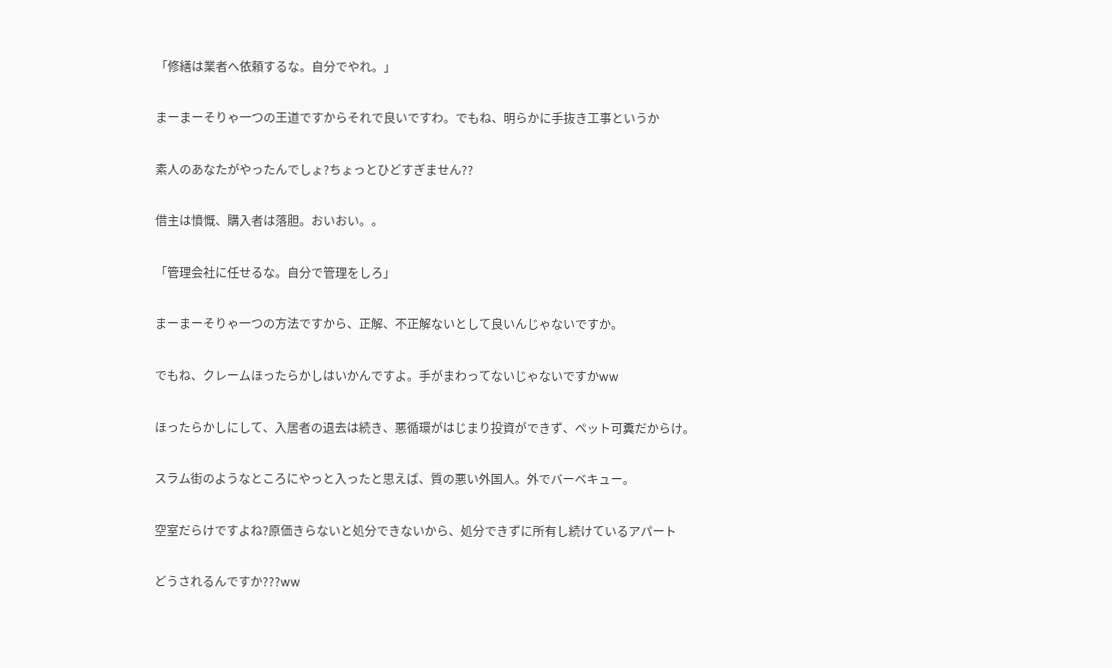「修繕は業者へ依頼するな。自分でやれ。」


まーまーそりゃ一つの王道ですからそれで良いですわ。でもね、明らかに手抜き工事というか


素人のあなたがやったんでしょ?ちょっとひどすぎません??


借主は憤慨、購入者は落胆。おいおい。。


「管理会社に任せるな。自分で管理をしろ」


まーまーそりゃ一つの方法ですから、正解、不正解ないとして良いんじゃないですか。


でもね、クレームほったらかしはいかんですよ。手がまわってないじゃないですかww


ほったらかしにして、入居者の退去は続き、悪循環がはじまり投資ができず、ペット可糞だからけ。


スラム街のようなところにやっと入ったと思えば、質の悪い外国人。外でバーベキュー。


空室だらけですよね?原価きらないと処分できないから、処分できずに所有し続けているアパート


どうされるんですか???ww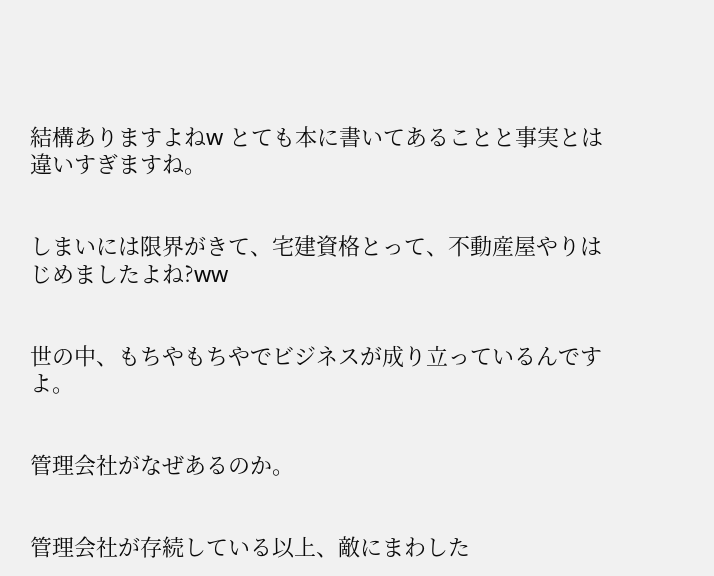結構ありますよねw とても本に書いてあることと事実とは違いすぎますね。


しまいには限界がきて、宅建資格とって、不動産屋やりはじめましたよね?ww


世の中、もちやもちやでビジネスが成り立っているんですよ。


管理会社がなぜあるのか。


管理会社が存続している以上、敵にまわした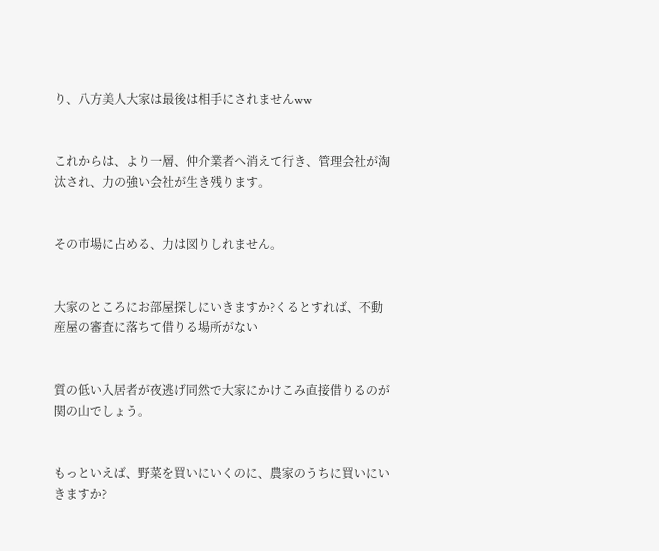り、八方美人大家は最後は相手にされませんww


これからは、より一層、仲介業者へ消えて行き、管理会社が淘汰され、力の強い会社が生き残ります。


その市場に占める、力は図りしれません。


大家のところにお部屋探しにいきますか?くるとすれば、不動産屋の審査に落ちて借りる場所がない


質の低い入居者が夜逃げ同然で大家にかけこみ直接借りるのが関の山でしょう。


もっといえば、野菜を買いにいくのに、農家のうちに買いにいきますか?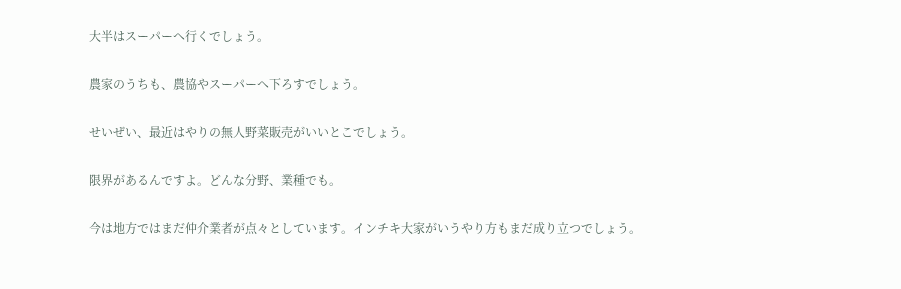大半はスーパーへ行くでしょう。


農家のうちも、農協やスーパーへ下ろすでしょう。


せいぜい、最近はやりの無人野菜販売がいいとこでしょう。


限界があるんですよ。どんな分野、業種でも。


今は地方ではまだ仲介業者が点々としています。インチキ大家がいうやり方もまだ成り立つでしょう。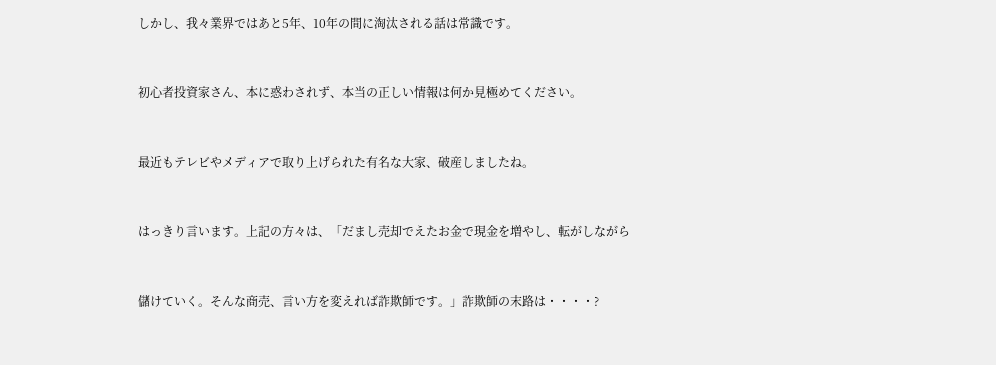しかし、我々業界ではあと5年、10年の間に淘汰される話は常識です。


初心者投資家さん、本に惑わされず、本当の正しい情報は何か見極めてください。


最近もテレビやメディアで取り上げられた有名な大家、破産しましたね。


はっきり言います。上記の方々は、「だまし売却でえたお金で現金を増やし、転がしながら


儲けていく。そんな商売、言い方を変えれば詐欺師です。」詐欺師の末路は・・・・?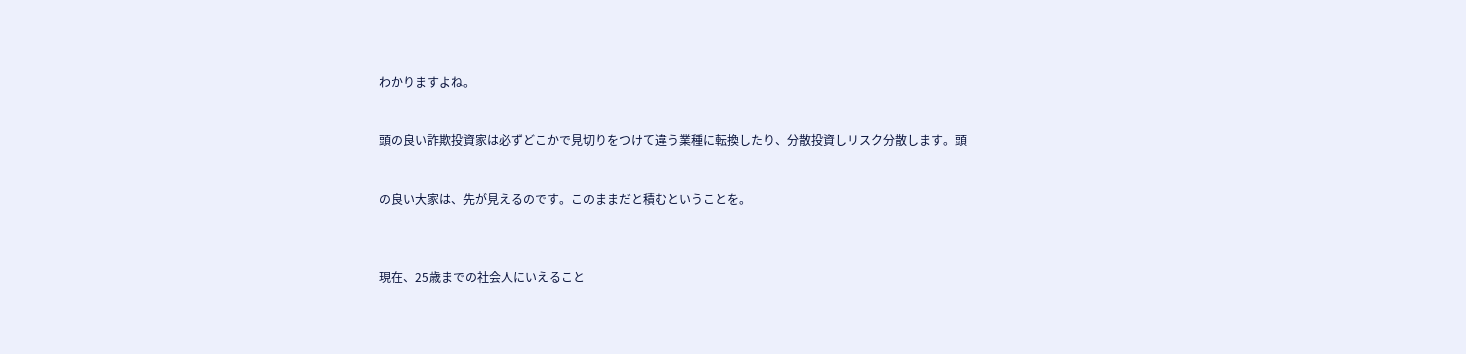わかりますよね。


頭の良い詐欺投資家は必ずどこかで見切りをつけて違う業種に転換したり、分散投資しリスク分散します。頭


の良い大家は、先が見えるのです。このままだと積むということを。



現在、25歳までの社会人にいえること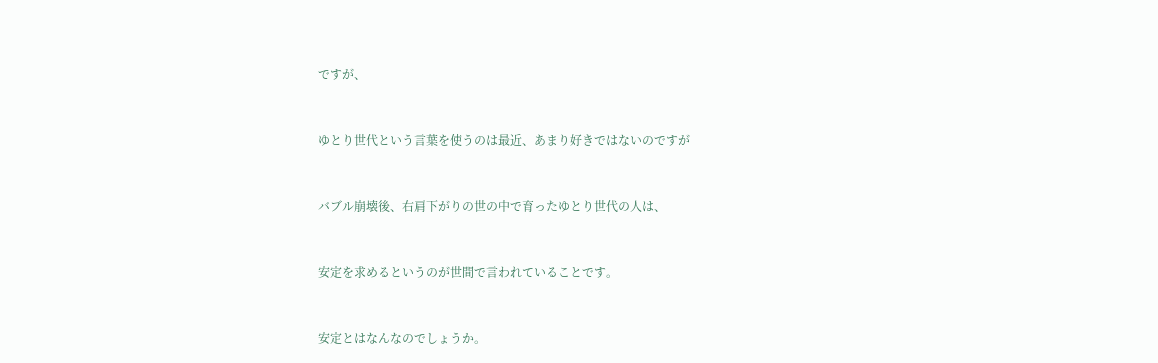ですが、


ゆとり世代という言葉を使うのは最近、あまり好きではないのですが


バブル崩壊後、右肩下がりの世の中で育ったゆとり世代の人は、


安定を求めるというのが世間で言われていることです。


安定とはなんなのでしょうか。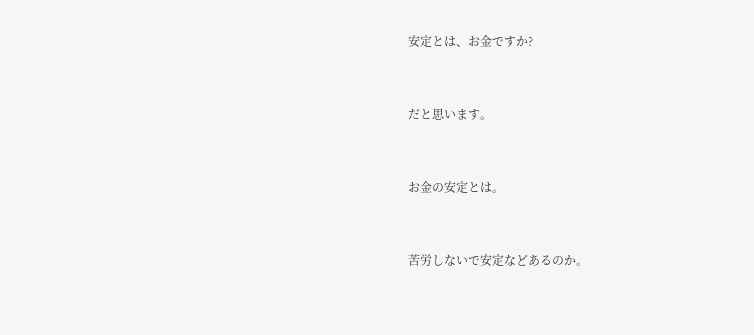安定とは、お金ですか?


だと思います。


お金の安定とは。


苦労しないで安定などあるのか。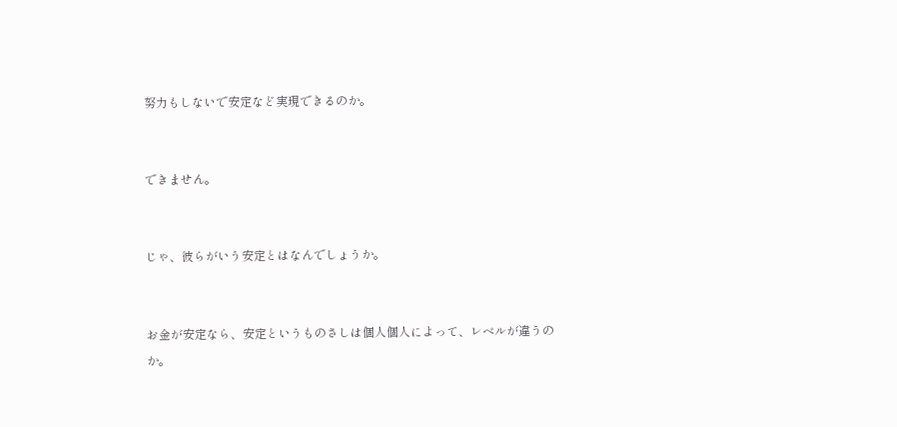努力もしないで安定など実現できるのか。


できません。


じゃ、彼らがいう安定とはなんでしょうか。


お金が安定なら、安定というものさしは個人個人によって、レベルが違うのか。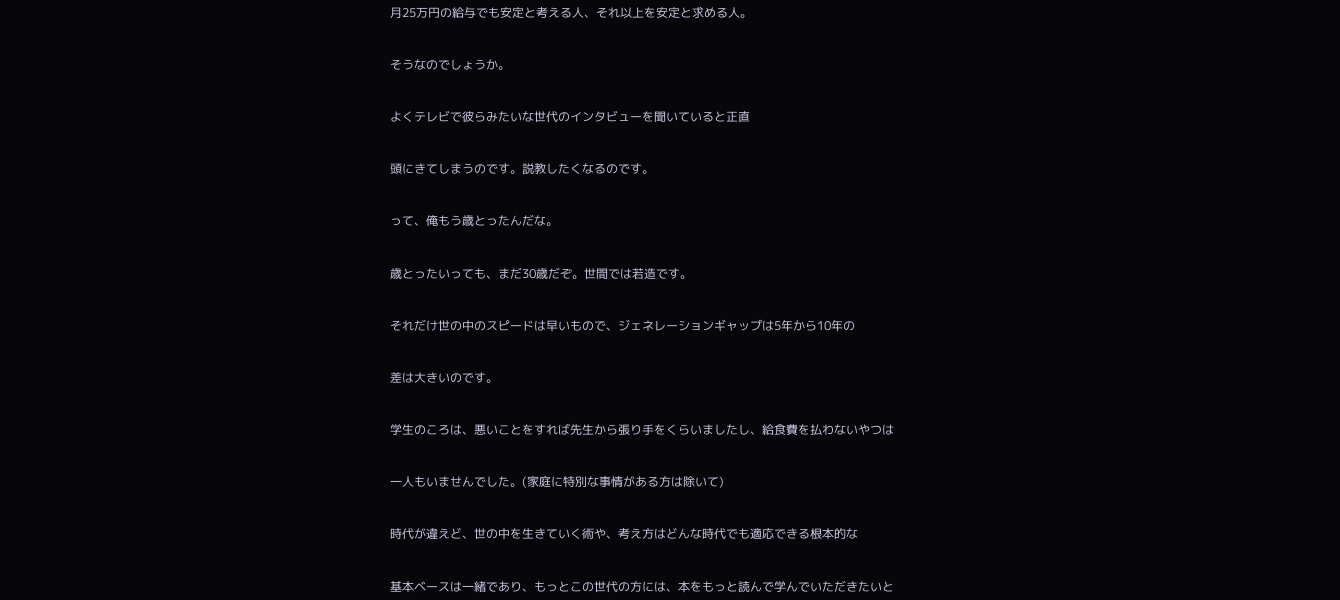月25万円の給与でも安定と考える人、それ以上を安定と求める人。


そうなのでしょうか。


よくテレビで彼らみたいな世代のインタビューを聞いていると正直


頭にきてしまうのです。説教したくなるのです。


って、俺もう歳とったんだな。


歳とったいっても、まだ30歳だぞ。世間では若造です。


それだけ世の中のスピードは早いもので、ジェネレーションギャップは5年から10年の


差は大きいのです。


学生のころは、悪いことをすれば先生から張り手をくらいましたし、給食費を払わないやつは


一人もいませんでした。(家庭に特別な事情がある方は除いて)


時代が違えど、世の中を生きていく術や、考え方はどんな時代でも適応できる根本的な


基本ベースは一緒であり、もっとこの世代の方には、本をもっと読んで学んでいただきたいと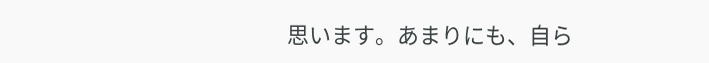思います。あまりにも、自ら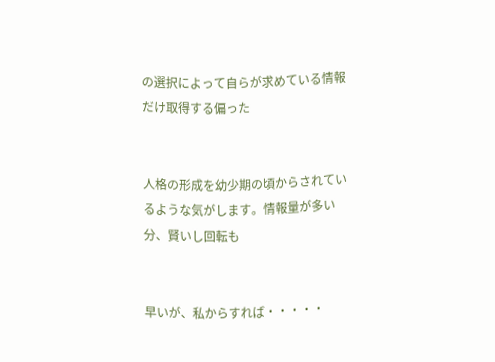の選択によって自らが求めている情報だけ取得する偏った


人格の形成を幼少期の頃からされているような気がします。情報量が多い分、賢いし回転も


早いが、私からすれば・・・・・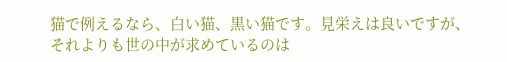猫で例えるなら、白い猫、黒い猫です。見栄えは良いですが、それよりも世の中が求めているのは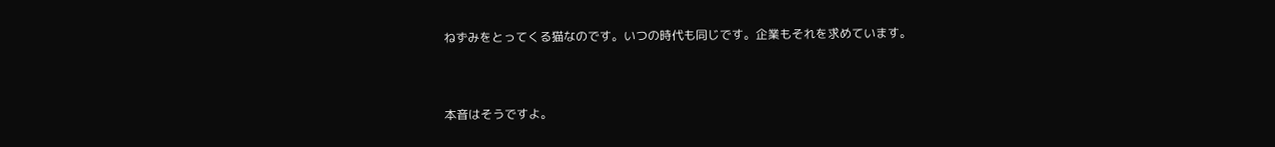ねずみをとってくる猫なのです。いつの時代も同じです。企業もそれを求めています。


本音はそうですよ。